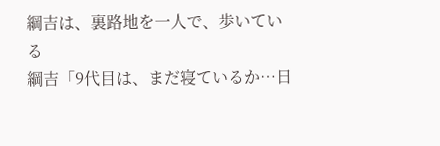綱吉は、裏路地を一人で、歩いている
綱吉「9代目は、まだ寝ているか…日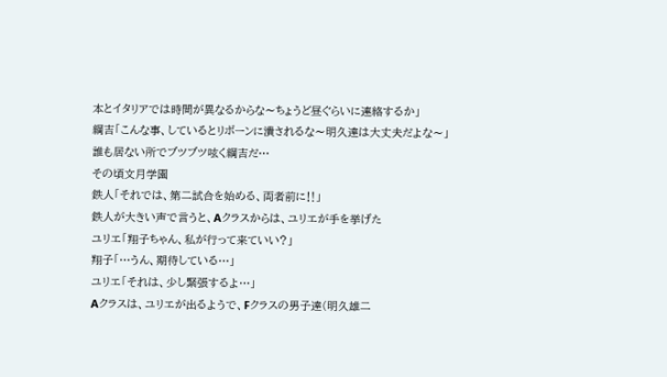本とイタリアでは時間が異なるからな〜ちょうど昼ぐらいに連絡するか」
綱吉「こんな事、しているとリボーンに潰されるな〜明久達は大丈夫だよな〜」
誰も居ない所でブツブツ呟く綱吉だ…
その頃文月学園
鉄人「それでは、第二試合を始める、両者前に‼」
鉄人が大きい声で言うと、Aクラスからは、ユリエが手を挙げた
ユリエ「翔子ちゃん、私が行って来ていい?」
翔子「…うん、期待している…」
ユリエ「それは、少し緊張するよ…」
Aクラスは、ユリエが出るようで、Fクラスの男子達(明久雄二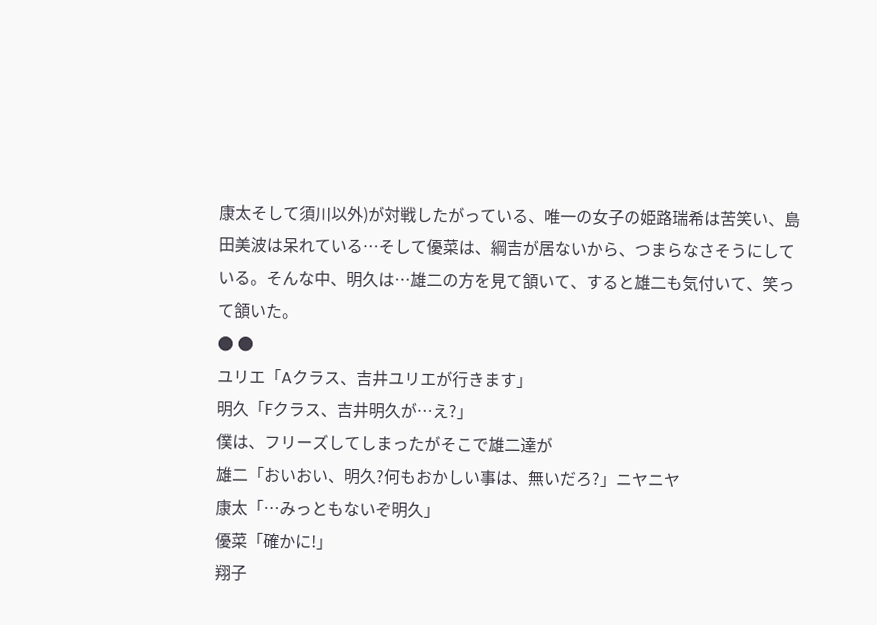康太そして須川以外)が対戦したがっている、唯一の女子の姫路瑞希は苦笑い、島田美波は呆れている…そして優菜は、綱吉が居ないから、つまらなさそうにしている。そんな中、明久は…雄二の方を見て頷いて、すると雄二も気付いて、笑って頷いた。
● ●
ユリエ「Aクラス、吉井ユリエが行きます」
明久「Fクラス、吉井明久が…え?」
僕は、フリーズしてしまったがそこで雄二達が
雄二「おいおい、明久?何もおかしい事は、無いだろ?」ニヤニヤ
康太「…みっともないぞ明久」
優菜「確かに!」
翔子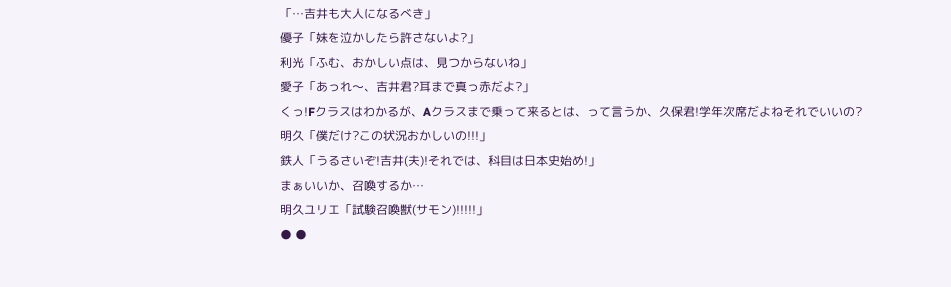「…吉井も大人になるべき」
優子「妹を泣かしたら許さないよ?」
利光「ふむ、おかしい点は、見つからないね」
愛子「あっれ〜、吉井君?耳まで真っ赤だよ?」
くっ!Fクラスはわかるが、Aクラスまで乗って来るとは、って言うか、久保君!学年次席だよねそれでいいの?
明久「僕だけ?この状況おかしいの!!!」
鉄人「うるさいぞ!吉井(夫)!それでは、科目は日本史始め!」
まぁいいか、召喚するか…
明久ユリエ「試験召喚獣(サモン)!!!!!」
● ●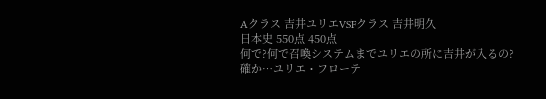Aクラス 吉井ユリエVSFクラス 吉井明久
日本史 550点 450点
何で?何で召喚システムまでユリエの所に吉井が入るの?確か…ユリエ・フローテ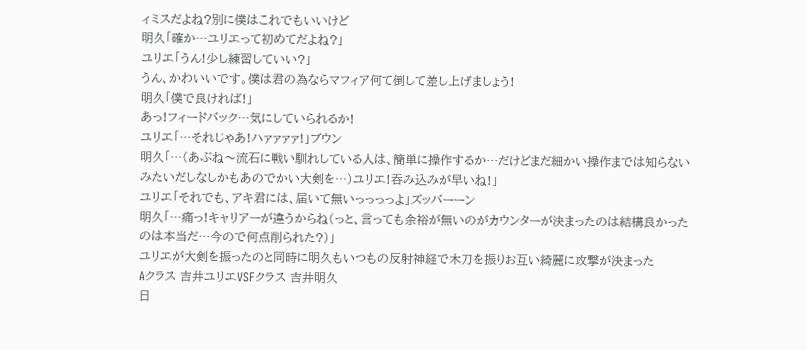ィミスだよね?別に僕はこれでもいいけど
明久「確か…ユリエって初めてだよね?」
ユリエ「うん!少し練習していい?」
うん、かわいいです。僕は君の為ならマフィア何て倒して差し上げましょう!
明久「僕で良ければ!」
あっ!フィードバック…気にしていられるか!
ユリエ「…それじゃあ!ハァァァァ!」ブウン
明久「…(あぶね〜流石に戦い馴れしている人は、簡単に操作するか…だけどまだ細かい操作までは知らないみたいだしなしかもあのでかい大剣を…)ユリエ!吞み込みが早いね!」
ユリエ「それでも、アキ君には、届いて無いっっっっよ」ズッバーーン
明久「…痛っ!キャリアーが違うからね(っと、言っても余裕が無いのがカウンターが決まったのは結構良かったのは本当だ…今ので何点削られた?)」
ユリエが大剣を振ったのと同時に明久もいつもの反射神経で木刀を振りお互い綺麗に攻撃が決まった
Aクラス 吉井ユリエVSFクラス 吉井明久
日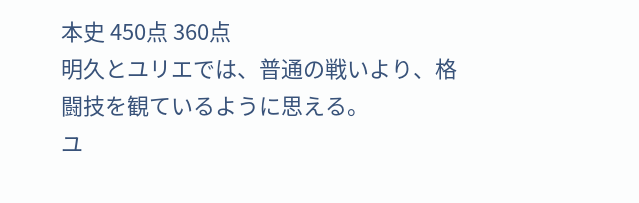本史 450点 360点
明久とユリエでは、普通の戦いより、格闘技を観ているように思える。
ユ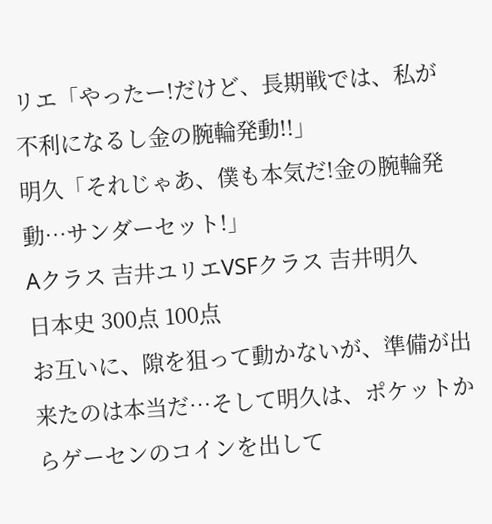リエ「やったー!だけど、長期戦では、私が不利になるし金の腕輪発動!!」
明久「それじゃあ、僕も本気だ!金の腕輪発動…サンダーセット!」
Aクラス 吉井ユリエVSFクラス 吉井明久
日本史 300点 100点
お互いに、隙を狙って動かないが、準備が出来たのは本当だ…そして明久は、ポケットからゲーセンのコインを出して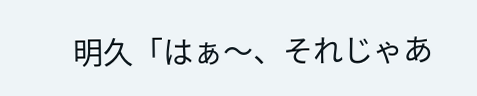明久「はぁ〜、それじゃあ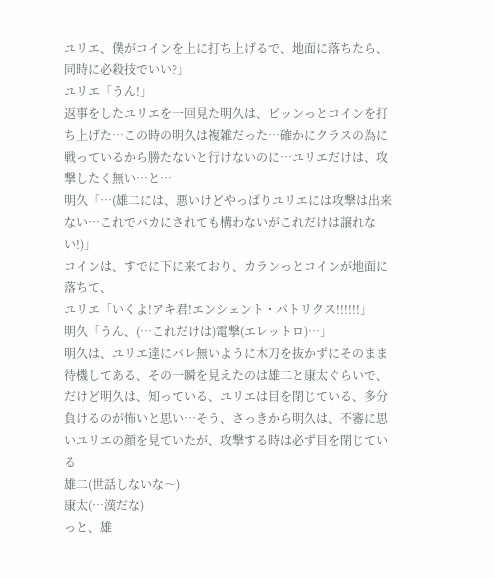ユリエ、僕がコインを上に打ち上げるで、地面に落ちたら、同時に必殺技でいい?」
ユリエ「うん!」
返事をしたユリエを一回見た明久は、ピッンっとコインを打ち上げた…この時の明久は複雑だった…確かにクラスの為に戦っているから勝たないと行けないのに…ユリエだけは、攻撃したく無い…と…
明久「…(雄二には、悪いけどやっぱりユリエには攻撃は出来ない…これでバカにされても構わないがこれだけは譲れない!)」
コインは、すでに下に来ており、カランっとコインが地面に落ちて、
ユリエ「いくよ!アキ君!エンシェント・パトリクス!!!!!!」
明久「うん、(…これだけは)電撃(エレットロ)…」
明久は、ユリエ達にバレ無いように木刀を抜かずにそのまま待機してある、その一瞬を見えたのは雄二と康太ぐらいで、 だけど明久は、知っている、ユリエは目を閉じている、多分負けるのが怖いと思い…そう、さっきから明久は、不審に思いユリエの顔を見ていたが、攻撃する時は必ず目を閉じている
雄二(世話しないな〜)
康太(…漢だな)
っと、雄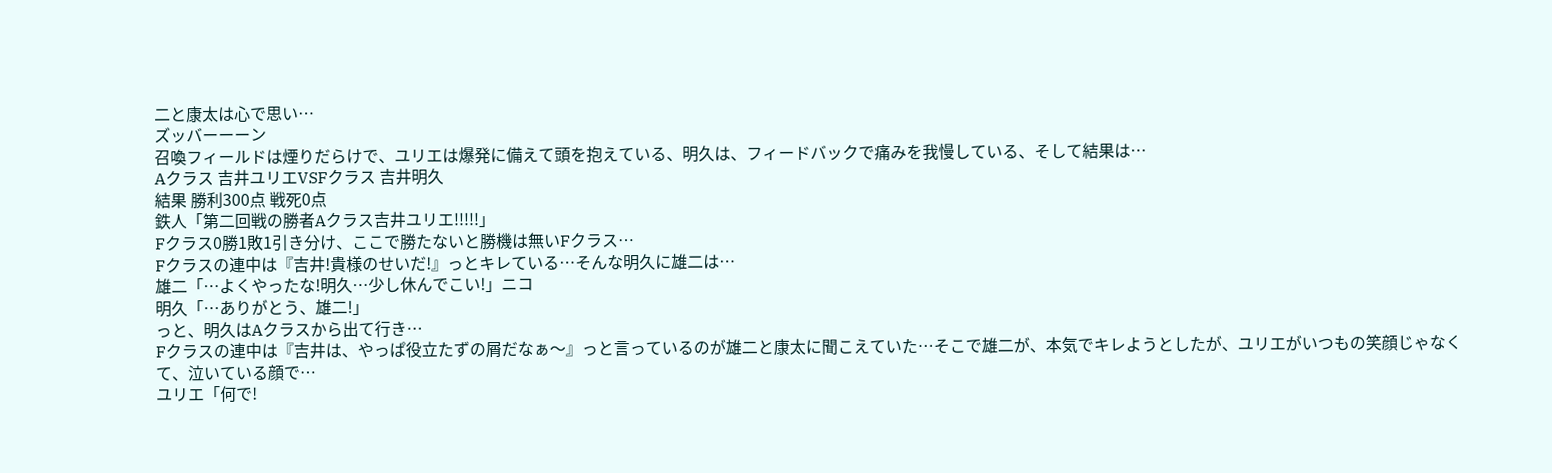二と康太は心で思い…
ズッバーーーン
召喚フィールドは煙りだらけで、ユリエは爆発に備えて頭を抱えている、明久は、フィードバックで痛みを我慢している、そして結果は…
Aクラス 吉井ユリエVSFクラス 吉井明久
結果 勝利300点 戦死0点
鉄人「第二回戦の勝者Aクラス吉井ユリエ!!!!!」
Fクラス0勝1敗1引き分け、ここで勝たないと勝機は無いFクラス…
Fクラスの連中は『吉井!貴様のせいだ!』っとキレている…そんな明久に雄二は…
雄二「…よくやったな!明久…少し休んでこい!」ニコ
明久「…ありがとう、雄二!」
っと、明久はAクラスから出て行き…
Fクラスの連中は『吉井は、やっぱ役立たずの屑だなぁ〜』っと言っているのが雄二と康太に聞こえていた…そこで雄二が、本気でキレようとしたが、ユリエがいつもの笑顔じゃなくて、泣いている顔で…
ユリエ「何で!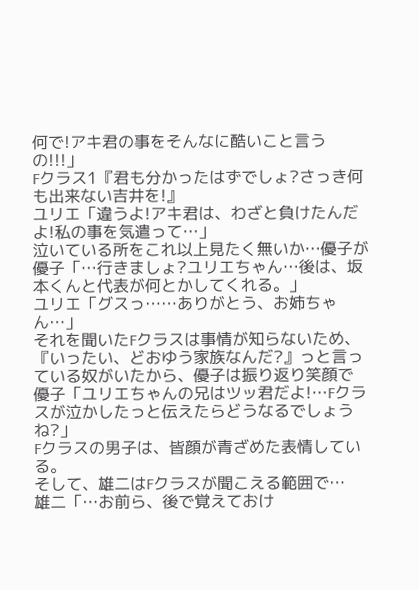何で!アキ君の事をそんなに酷いこと言うの!!!」
Fクラス1『君も分かったはずでしょ?さっき何も出来ない吉井を!』
ユリエ「違うよ!アキ君は、わざと負けたんだよ!私の事を気遣って…」
泣いている所をこれ以上見たく無いか…優子が
優子「…行きましょ?ユリエちゃん…後は、坂本くんと代表が何とかしてくれる。」
ユリエ「グスっ……ありがとう、お姉ちゃん…」
それを聞いたFクラスは事情が知らないため、『いったい、どおゆう家族なんだ?』っと言っている奴がいたから、優子は振り返り笑顔で
優子「ユリエちゃんの兄はツッ君だよ!…Fクラスが泣かしたっと伝えたらどうなるでしょうね?」
Fクラスの男子は、皆顔が青ざめた表情している。
そして、雄二はFクラスが聞こえる範囲で…
雄二「…お前ら、後で覚えておけ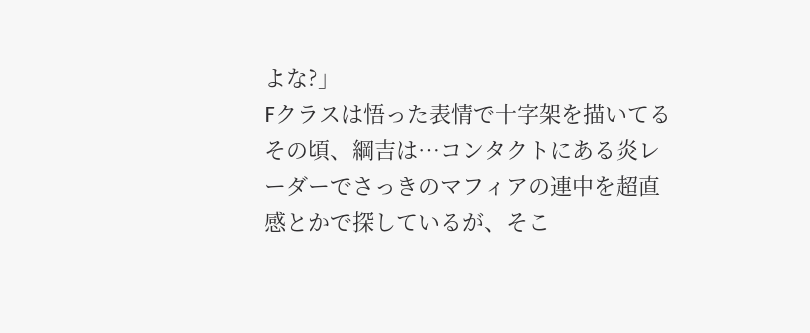よな?」
Fクラスは悟った表情で十字架を描いてる
その頃、綱吉は…コンタクトにある炎レーダーでさっきのマフィアの連中を超直感とかで探しているが、そこ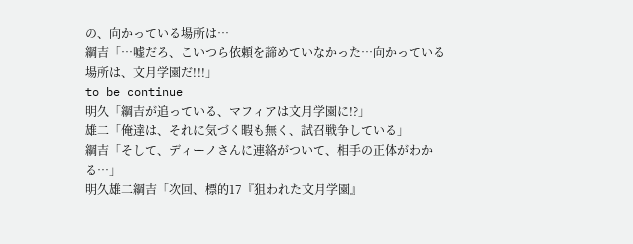の、向かっている場所は…
綱吉「…嘘だろ、こいつら依頼を諦めていなかった…向かっている場所は、文月学園だ!!!」
to be continue
明久「綱吉が追っている、マフィアは文月学園に!?」
雄二「俺達は、それに気づく暇も無く、試召戦争している」
綱吉「そして、ディーノさんに連絡がついて、相手の正体がわかる…」
明久雄二綱吉「次回、標的17『狙われた文月学園』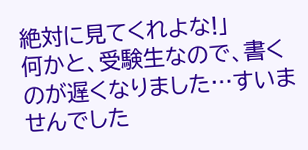絶対に見てくれよな!」
何かと、受験生なので、書くのが遅くなりました…すいませんでした